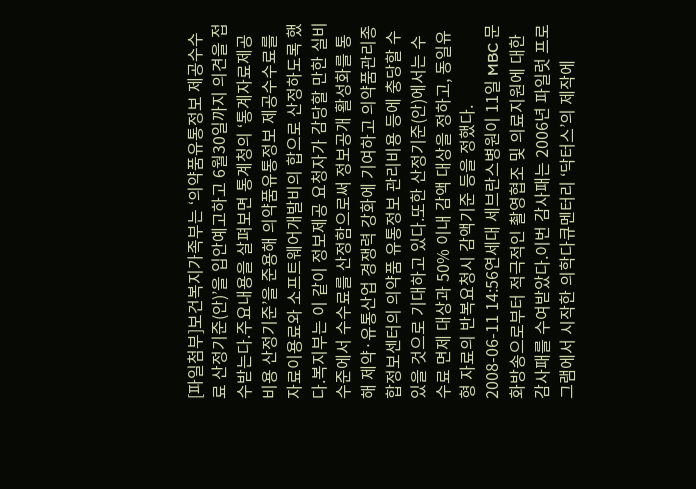[파일첨부]보건복지가족부는 ‘의약품유통정보 제공수수료 산정기준(안)’을 입안예고하고 6월30일까지 의견을 접수받는다.주요내용을 살펴보면 통계청의 ‘통계자료제공비용 산정기준’을 준용해 의약품유통정보 제공수수료를 자료이용료와 소프트웨어개발비의 합으로 산정하도록 했다.복지부는 이 같이 정보제공 요청자가 감당할 만한 실비수준에서 수수료를 산정함으로써 정보공개 활성화를 통해 제약·유통산업 경쟁력 강화에 기여하고 의약품관리종합정보센터의 의약품 유통정보 관리비용 등에 충당할 수 있을 것으로 기대하고 있다.또한 산정기준(안)에서는 수수료 면제 대상과 50% 이내 감액 대상을 정하고, 동일유형 자료의 반복요청시 감액기준 등을 정했다.
2008-06-11 14:56연세대 세브란스병원이 11일 MBC 문화방송으로부터 적극적인 촬영협조 및 의료지원에 대한 감사패를 수여받았다.이번 감사패는 2006년 파일럿 프로그램에서 시작한 의학다큐멘터리 ‘닥터스’의 제작에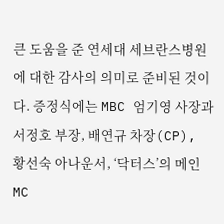큰 도움을 준 연세대 세브란스병원에 대한 감사의 의미로 준비된 것이다. 증정식에는 MBC 엄기영 사장과 서정호 부장, 배연규 차장(CP), 황선숙 아나운서, ‘닥터스’의 메인MC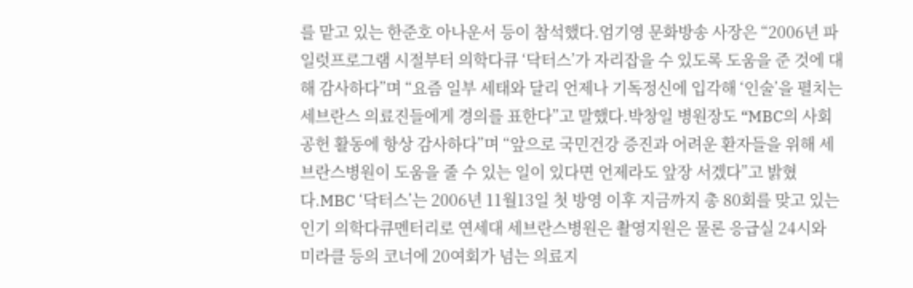를 맡고 있는 한준호 아나운서 등이 참석했다.엄기영 문화방송 사장은 “2006년 파일럿프로그램 시절부터 의학다큐 ‘닥터스’가 자리잡을 수 있도록 도움을 준 것에 대해 감사하다”며 “요즘 일부 세태와 달리 언제나 기독정신에 입각해 ‘인술’을 펼치는 세브란스 의료진들에게 경의를 표한다”고 말했다.박창일 병원장도 “MBC의 사회공헌 활동에 항상 감사하다”며 “앞으로 국민건강 증진과 어려운 환자들을 위해 세브란스병원이 도움을 줄 수 있는 일이 있다면 언제라도 앞장 서겠다”고 밝혔다.MBC ‘닥터스’는 2006년 11월13일 첫 방영 이후 지금까지 총 80회를 맞고 있는 인기 의학다큐멘터리로 연세대 세브란스병원은 촬영지원은 물론 응급실 24시와 미라클 등의 코너에 20여회가 넘는 의료지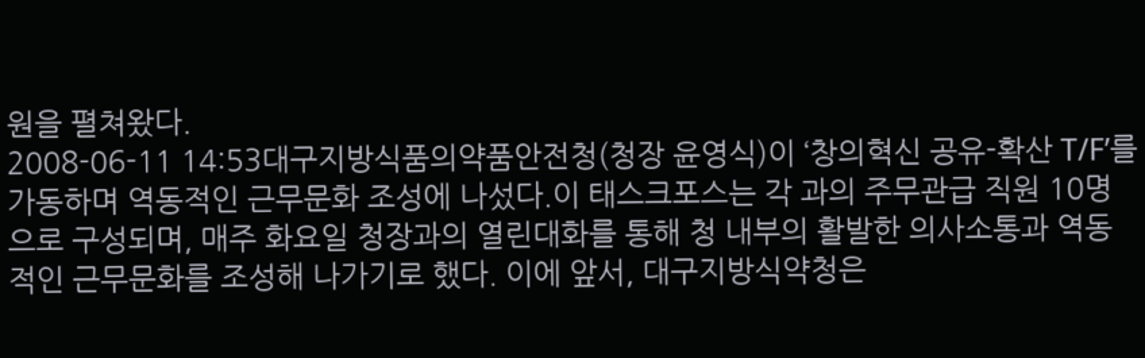원을 펼쳐왔다.
2008-06-11 14:53대구지방식품의약품안전청(청장 윤영식)이 ‘창의혁신 공유-확산 T/F’를 가동하며 역동적인 근무문화 조성에 나섰다.이 태스크포스는 각 과의 주무관급 직원 10명으로 구성되며, 매주 화요일 청장과의 열린대화를 통해 청 내부의 활발한 의사소통과 역동적인 근무문화를 조성해 나가기로 했다. 이에 앞서, 대구지방식약청은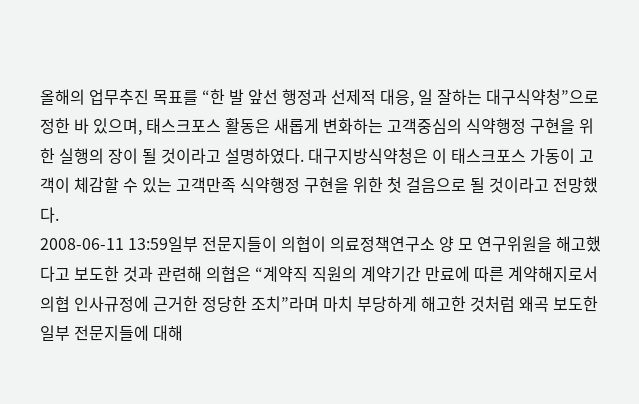올해의 업무추진 목표를 “한 발 앞선 행정과 선제적 대응, 일 잘하는 대구식약청”으로 정한 바 있으며, 태스크포스 활동은 새롭게 변화하는 고객중심의 식약행정 구현을 위한 실행의 장이 될 것이라고 설명하였다. 대구지방식약청은 이 태스크포스 가동이 고객이 체감할 수 있는 고객만족 식약행정 구현을 위한 첫 걸음으로 될 것이라고 전망했다.
2008-06-11 13:59일부 전문지들이 의협이 의료정책연구소 양 모 연구위원을 해고했다고 보도한 것과 관련해 의협은 “계약직 직원의 계약기간 만료에 따른 계약해지로서 의협 인사규정에 근거한 정당한 조치”라며 마치 부당하게 해고한 것처럼 왜곡 보도한 일부 전문지들에 대해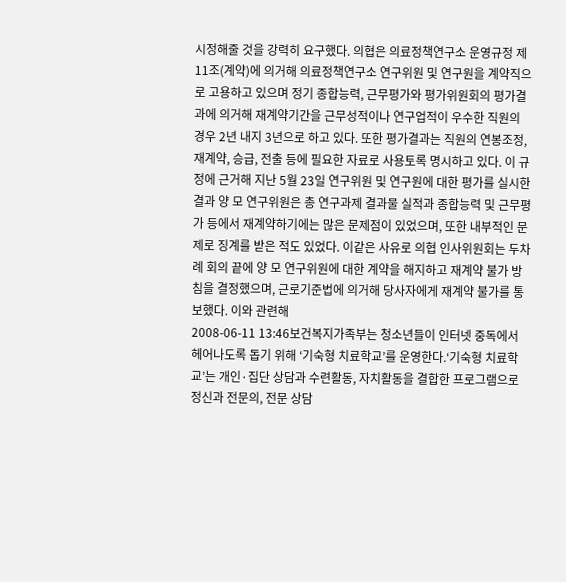시정해줄 것을 강력히 요구했다. 의협은 의료정책연구소 운영규정 제11조(계약)에 의거해 의료정책연구소 연구위원 및 연구원을 계약직으로 고용하고 있으며 정기 종합능력, 근무평가와 평가위원회의 평가결과에 의거해 재계약기간을 근무성적이나 연구업적이 우수한 직원의 경우 2년 내지 3년으로 하고 있다. 또한 평가결과는 직원의 연봉조정, 재계약, 승급, 전출 등에 필요한 자료로 사용토록 명시하고 있다. 이 규정에 근거해 지난 5월 23일 연구위원 및 연구원에 대한 평가를 실시한 결과 양 모 연구위원은 총 연구과제 결과물 실적과 종합능력 및 근무평가 등에서 재계약하기에는 많은 문제점이 있었으며, 또한 내부적인 문제로 징계를 받은 적도 있었다. 이같은 사유로 의협 인사위원회는 두차례 회의 끝에 양 모 연구위원에 대한 계약을 해지하고 재계약 불가 방침을 결정했으며, 근로기준법에 의거해 당사자에게 재계약 불가를 통보했다. 이와 관련해
2008-06-11 13:46보건복지가족부는 청소년들이 인터넷 중독에서 헤어나도록 돕기 위해 ‘기숙형 치료학교’를 운영한다.‘기숙형 치료학교’는 개인·집단 상담과 수련활동, 자치활동을 결합한 프로그램으로 정신과 전문의, 전문 상담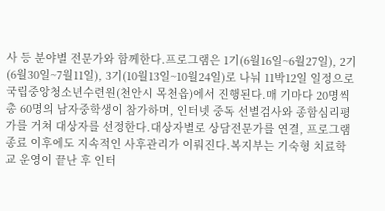사 등 분야별 전문가와 함께한다.프로그램은 1기(6월16일~6월27일), 2기(6월30일~7월11일), 3기(10월13일~10월24일)로 나눠 11박12일 일정으로 국립중앙청소년수련원(천안시 목천읍)에서 진행된다.매 기마다 20명씩 총 60명의 남자중학생이 참가하며, 인터넷 중독 선별검사와 종함심리평가를 거쳐 대상자를 선정한다.대상자별로 상담전문가를 연결, 프로그램 종료 이후에도 지속적인 사후관리가 이뤄진다.복지부는 기숙형 치료학교 운영이 끝난 후 인터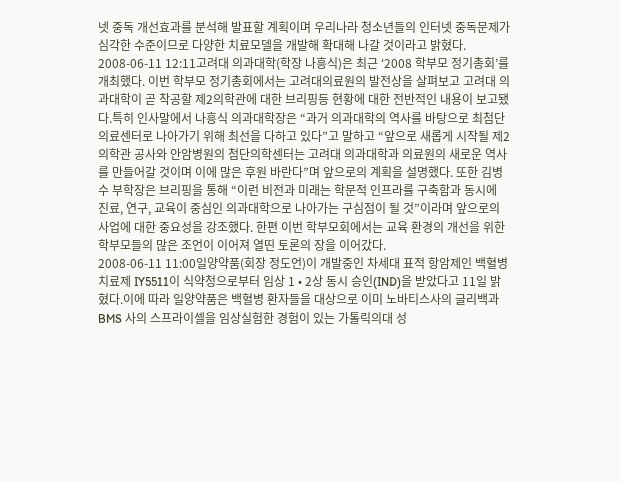넷 중독 개선효과를 분석해 발표할 계획이며 우리나라 청소년들의 인터넷 중독문제가 심각한 수준이므로 다양한 치료모델을 개발해 확대해 나갈 것이라고 밝혔다.
2008-06-11 12:11고려대 의과대학(학장 나흥식)은 최근 ‘2008 학부모 정기총회’를 개최했다. 이번 학부모 정기총회에서는 고려대의료원의 발전상을 살펴보고 고려대 의과대학이 곧 착공할 제2의학관에 대한 브리핑등 현황에 대한 전반적인 내용이 보고됐다.특히 인사말에서 나흥식 의과대학장은 “과거 의과대학의 역사를 바탕으로 최첨단 의료센터로 나아가기 위해 최선을 다하고 있다”고 말하고 “앞으로 새롭게 시작될 제2의학관 공사와 안암병원의 첨단의학센터는 고려대 의과대학과 의료원의 새로운 역사를 만들어갈 것이며 이에 많은 후원 바란다”며 앞으로의 계획을 설명했다. 또한 김병수 부학장은 브리핑을 통해 “이런 비전과 미래는 학문적 인프라를 구축함과 동시에 진료, 연구, 교육이 중심인 의과대학으로 나아가는 구심점이 될 것”이라며 앞으로의 사업에 대한 중요성을 강조했다. 한편 이번 학부모회에서는 교육 환경의 개선을 위한 학부모들의 많은 조언이 이어져 열띤 토론의 장을 이어갔다.
2008-06-11 11:00일양약품(회장 정도언)이 개발중인 차세대 표적 항암제인 백혈병 치료제 IY5511이 식약청으로부터 임상 1 • 2상 동시 승인(IND)을 받았다고 11일 밝혔다.이에 따라 일양약품은 백혈병 환자들을 대상으로 이미 노바티스사의 글리백과 BMS 사의 스프라이셀을 임상실험한 경험이 있는 가톨릭의대 성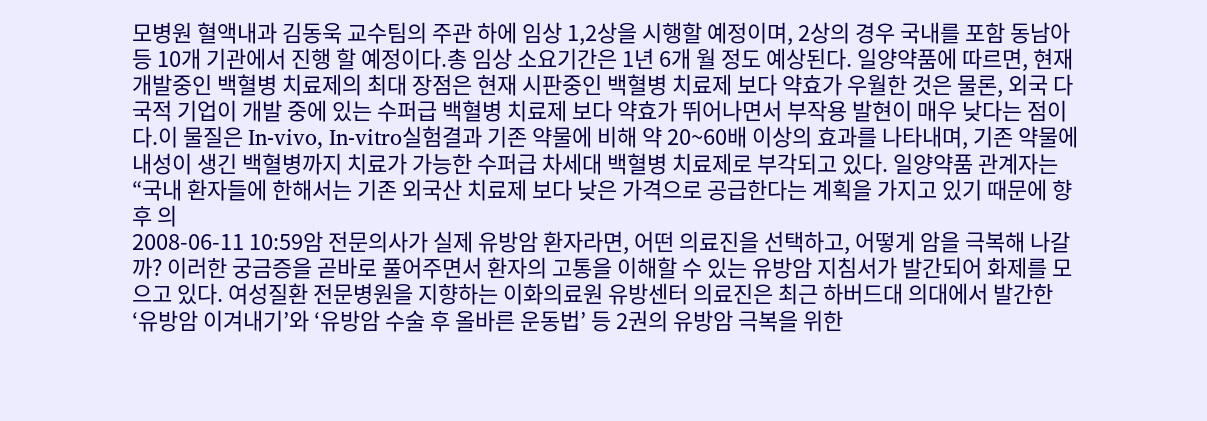모병원 혈액내과 김동욱 교수팀의 주관 하에 임상 1,2상을 시행할 예정이며, 2상의 경우 국내를 포함 동남아 등 10개 기관에서 진행 할 예정이다.총 임상 소요기간은 1년 6개 월 정도 예상된다. 일양약품에 따르면, 현재 개발중인 백혈병 치료제의 최대 장점은 현재 시판중인 백혈병 치료제 보다 약효가 우월한 것은 물론, 외국 다국적 기업이 개발 중에 있는 수퍼급 백혈병 치료제 보다 약효가 뛰어나면서 부작용 발현이 매우 낮다는 점이다.이 물질은 In-vivo, In-vitro실험결과 기존 약물에 비해 약 20~60배 이상의 효과를 나타내며, 기존 약물에 내성이 생긴 백혈병까지 치료가 가능한 수퍼급 차세대 백혈병 치료제로 부각되고 있다. 일양약품 관계자는 “국내 환자들에 한해서는 기존 외국산 치료제 보다 낮은 가격으로 공급한다는 계획을 가지고 있기 때문에 향후 의
2008-06-11 10:59암 전문의사가 실제 유방암 환자라면, 어떤 의료진을 선택하고, 어떻게 암을 극복해 나갈까? 이러한 궁금증을 곧바로 풀어주면서 환자의 고통을 이해할 수 있는 유방암 지침서가 발간되어 화제를 모으고 있다. 여성질환 전문병원을 지향하는 이화의료원 유방센터 의료진은 최근 하버드대 의대에서 발간한 ‘유방암 이겨내기’와 ‘유방암 수술 후 올바른 운동법’ 등 2권의 유방암 극복을 위한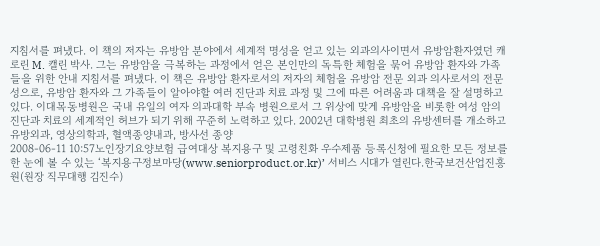지침서를 펴냈다. 이 책의 저자는 유방암 분야에서 세계적 명성을 얻고 있는 외과의사이면서 유방암환자였던 캐로린 M. 캘린 박사. 그는 유방암을 극복하는 과정에서 얻은 본인만의 독특한 체험을 묶어 유방암 환자와 가족들을 위한 안내 지침서를 펴냈다. 이 책은 유방암 환자로서의 저자의 체험을 유방암 전문 외과 의사로서의 전문성으로, 유방암 환자와 그 가족들이 알아야할 여러 진단과 치료 과정 및 그에 따른 어려움과 대책을 잘 설명하고 있다. 이대목동병원은 국내 유일의 여자 의과대학 부속 병원으로서 그 위상에 맞게 유방암을 비롯한 여성 암의 진단과 치료의 세계적인 허브가 되기 위해 꾸준히 노력하고 있다. 2002년 대학병원 최초의 유방센터를 개소하고 유방외과, 영상의학과, 혈액종양내과, 방사선 종양
2008-06-11 10:57노인장기요양보험 급여대상 복지용구 및 고령친화 우수제품 등록신청에 필요한 모든 정보를 한 눈에 볼 수 있는 ‘복지용구정보마당(www.seniorproduct.or.kr)’ 서비스 시대가 열린다.한국보건산업진흥원(원장 직무대행 김진수)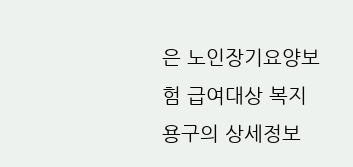은 노인장기요양보험 급여대상 복지용구의 상세정보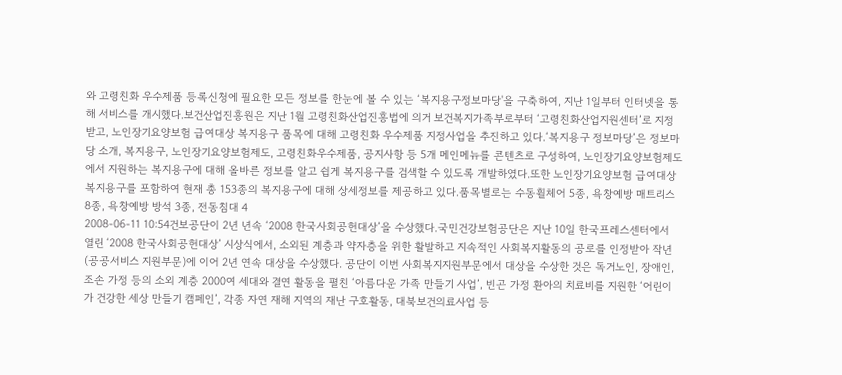와 고령친화 우수제품 등록신청에 필요한 모든 정보를 한눈에 볼 수 있는 ‘복지용구정보마당'을 구축하여, 지난 1일부터 인터넷을 통해 서비스를 개시했다.보건산업진흥원은 지난 1월 고령친화산업진흥법에 의거 보건복지가족부로부터 ‘고령친화산업지원센터’로 지정받고, 노인장기요양보험 급여대상 복지용구 품목에 대해 고령친화 우수제품 지정사업을 추진하고 있다.‘복지용구 정보마당’은 정보마당 소개, 복지용구, 노인장기요양보험제도, 고령친화우수제품, 공지사항 등 5개 메인메뉴를 콘텐츠로 구성하여, 노인장기요양보험제도에서 지원하는 복지용구에 대해 올바른 정보를 알고 쉽게 복지용구를 검색할 수 있도록 개발하였다.또한 노인장기요양보험 급여대상 복지용구를 포함하여 현재 총 153종의 복지용구에 대해 상세정보를 제공하고 있다.품목별로는 수동휠체어 5종, 욕창예방 매트리스 8종, 욕창예방 방석 3종, 전동침대 4
2008-06-11 10:54건보공단이 2년 년속 ‘2008 한국사회공헌대상’을 수상했다.국민건강보험공단은 지난 10일 한국프레스센터에서 열린 ‘2008 한국사회공헌대상’ 시상식에서, 소외된 계층과 약자층을 위한 활발하고 지속적인 사회복지활동의 공로를 인정받아 작년(공공서비스 지원부문)에 이어 2년 연속 대상을 수상했다. 공단이 이번 사회복지지원부문에서 대상을 수상한 것은 독거노인, 장애인, 조손 가정 등의 소외 계층 2000여 세대와 결연 활동을 펼친 ‘아름다운 가족 만들기 사업’, 빈곤 가정 환아의 치료비를 지원한 ‘어린이가 건강한 세상 만들기 캠페인’, 각종 자연 재해 지역의 재난 구호활동, 대북보건의료사업 등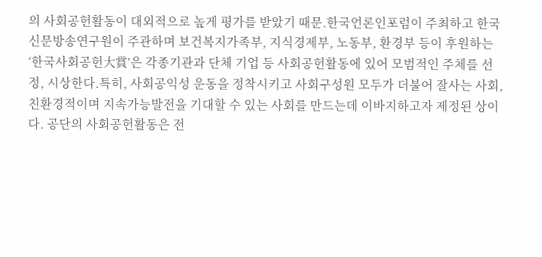의 사회공헌활동이 대외적으로 높게 평가를 받았기 때문.한국언론인포럼이 주최하고 한국신문방송연구원이 주관하며 보건복지가족부, 지식경제부, 노동부, 환경부 등이 후원하는 ‘한국사회공헌大賞’은 각종기관과 단체 기업 등 사회공헌활동에 있어 모범적인 주체를 선정, 시상한다.특히, 사회공익성 운동을 정착시키고 사회구성원 모두가 더불어 잘사는 사회, 친환경적이며 지속가능발전을 기대할 수 있는 사회를 만드는데 이바지하고자 제정된 상이다. 공단의 사회공헌활동은 전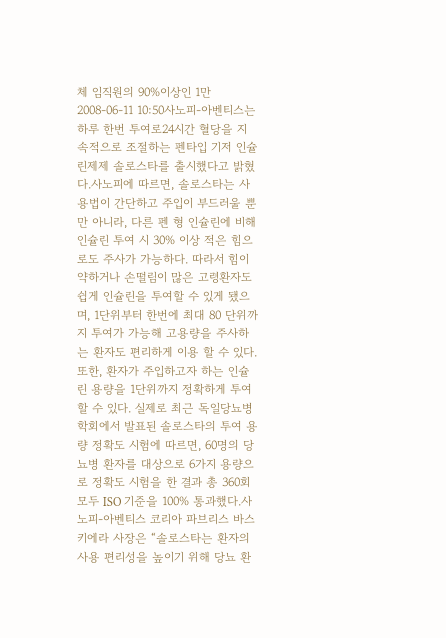체 임직원의 90%이상인 1만
2008-06-11 10:50사노피-아벤티스는 하루 한번 투여로24시간 혈당을 지속적으로 조절하는 펜타입 기저 인슐린제제 솔로스타를 출시했다고 밝혔다.사노피에 따르면, 솔로스타는 사용법이 간단하고 주입이 부드러울 뿐 만 아니라, 다른 펜 형 인슐린에 비해 인슐린 투여 시 30% 이상 적은 힘으로도 주사가 가능하다. 따라서 힘이 약하거나 손떨림이 많은 고령환자도 쉽게 인슐린을 투여할 수 있게 됐으며, 1단위부터 한번에 최대 80 단위까지 투여가 가능해 고용량을 주사하는 환자도 편리하게 이용 할 수 있다. 또한, 환자가 주입하고자 하는 인슐린 용량을 1단위까지 정확하게 투여할 수 있다. 실제로 최근 독일당뇨병학회에서 발표된 솔로스타의 투여 용량 정확도 시험에 따르면, 60명의 당뇨병 환자를 대상으로 6가지 용량으로 정확도 시험을 한 결과 총 360회 모두 ISO 기준을 100% 통과했다.사노피-아벤티스 코리아 파브리스 바스키에라 사장은 “솔로스타는 환자의 사용 편리성을 높이기 위해 당뇨 환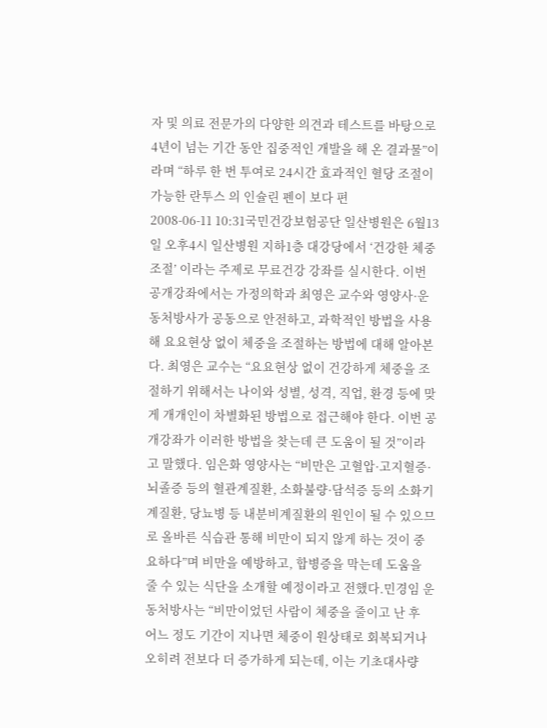자 및 의료 전문가의 다양한 의견과 테스트를 바탕으로 4년이 넘는 기간 동안 집중적인 개발을 해 온 결과물”이라며 “하루 한 번 투여로 24시간 효과적인 혈당 조절이 가능한 란투스 의 인슐린 펜이 보다 편
2008-06-11 10:31국민건강보험공단 일산병원은 6월13일 오후4시 일산병원 지하1층 대강당에서 ‘건강한 체중조절’ 이라는 주제로 무료건강 강좌를 실시한다. 이번 공개강좌에서는 가정의학과 최영은 교수와 영양사·운동처방사가 공동으로 안전하고, 과학적인 방법을 사용해 요요현상 없이 체중을 조절하는 방법에 대해 알아본다. 최영은 교수는 “요요현상 없이 건강하게 체중을 조절하기 위해서는 나이와 성별, 성격, 직업, 환경 등에 맞게 개개인이 차별화된 방법으로 접근해야 한다. 이번 공개강좌가 이러한 방법을 찾는데 큰 도움이 될 것”이라고 말했다. 임은화 영양사는 “비만은 고혈압·고지혈증·뇌졸증 등의 혈관계질환, 소화불량·담석증 등의 소화기계질환, 당뇨병 등 내분비계질환의 원인이 될 수 있으므로 올바른 식습관 통해 비만이 되지 않게 하는 것이 중요하다”며 비만을 예방하고, 합병증을 막는데 도움을 줄 수 있는 식단을 소개할 예정이라고 전했다.민경임 운동처방사는 “비만이었던 사람이 체중을 줄이고 난 후 어느 정도 기간이 지나면 체중이 원상태로 회복되거나 오히려 전보다 더 증가하게 되는데, 이는 기초대사량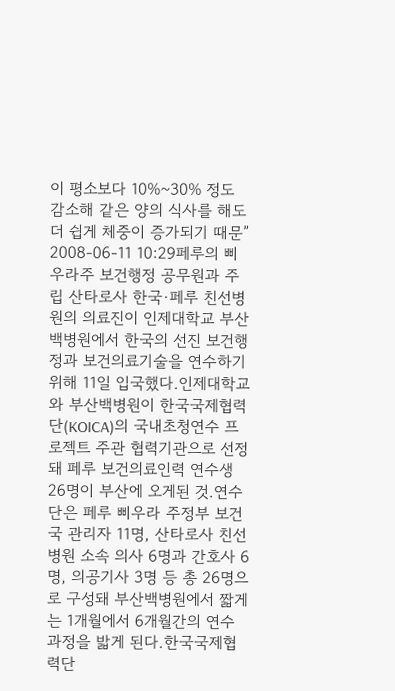이 평소보다 10%~30% 정도 감소해 같은 양의 식사를 해도 더 쉽게 체중이 증가되기 때문”
2008-06-11 10:29페루의 삐우라주 보건행정 공무원과 주립 산타로사 한국·페루 친선병원의 의료진이 인제대학교 부산백병원에서 한국의 선진 보건행정과 보건의료기술을 연수하기 위해 11일 입국했다.인제대학교와 부산백병원이 한국국제협력단(KOICA)의 국내초청연수 프로젝트 주관 협력기관으로 선정돼 페루 보건의료인력 연수생 26명이 부산에 오게된 것.연수단은 페루 삐우라 주정부 보건국 관리자 11명, 산타로사 친선병원 소속 의사 6명과 간호사 6명, 의공기사 3명 등 총 26명으로 구성돼 부산백병원에서 짧게는 1개월에서 6개월간의 연수과정을 밟게 된다.한국국제협력단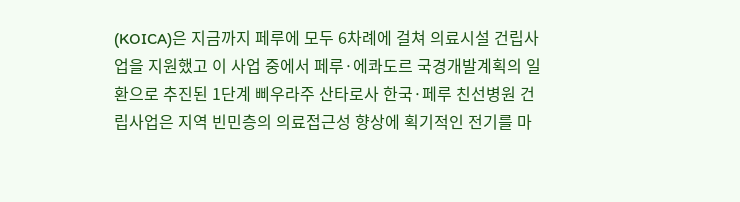(KOICA)은 지금까지 페루에 모두 6차례에 걸쳐 의료시설 건립사업을 지원했고 이 사업 중에서 페루·에콰도르 국경개발계획의 일환으로 추진된 1단계 삐우라주 산타로사 한국·페루 친선병원 건립사업은 지역 빈민층의 의료접근성 향상에 획기적인 전기를 마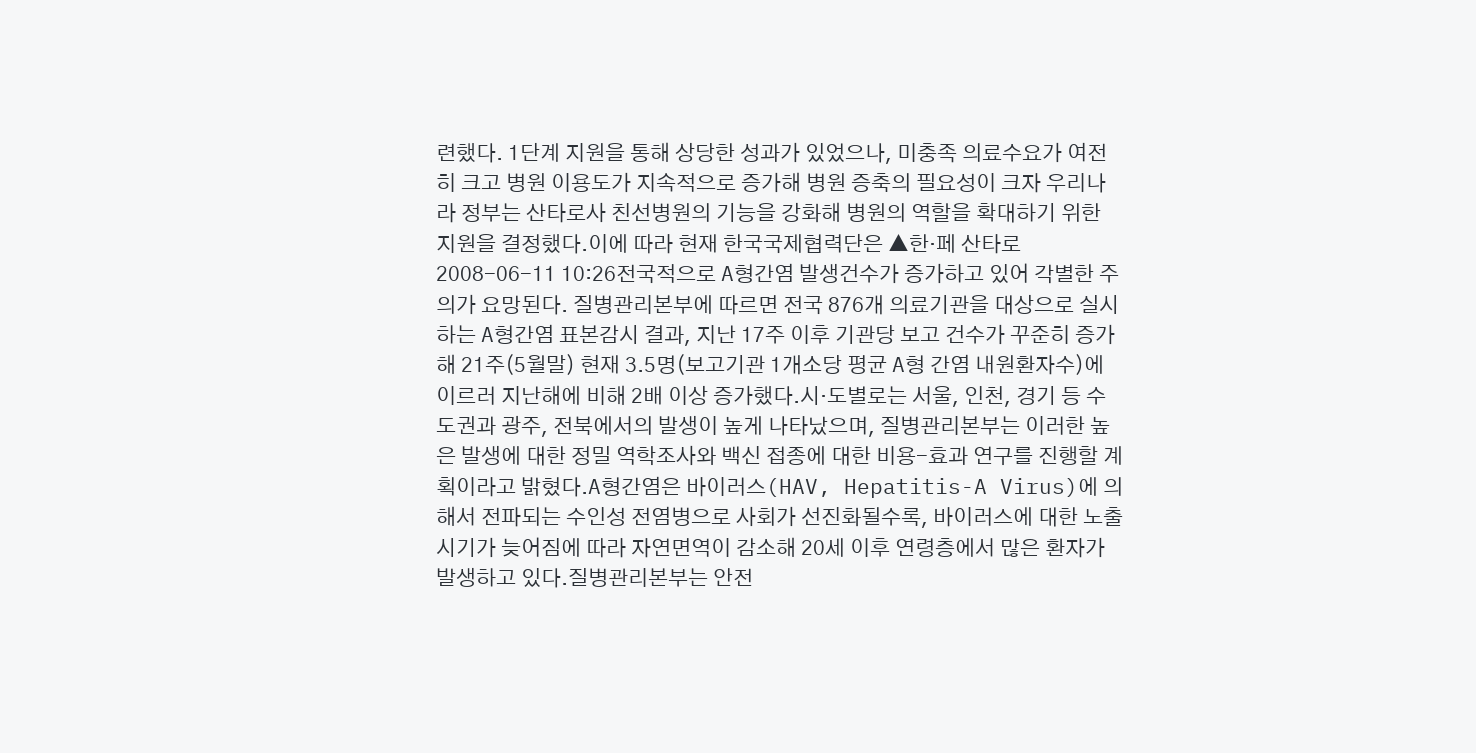련했다. 1단계 지원을 통해 상당한 성과가 있었으나, 미충족 의료수요가 여전히 크고 병원 이용도가 지속적으로 증가해 병원 증축의 필요성이 크자 우리나라 정부는 산타로사 친선병원의 기능을 강화해 병원의 역할을 확대하기 위한 지원을 결정했다.이에 따라 현재 한국국제협력단은 ▲한·페 산타로
2008-06-11 10:26전국적으로 A형간염 발생건수가 증가하고 있어 각별한 주의가 요망된다. 질병관리본부에 따르면 전국 876개 의료기관을 대상으로 실시하는 A형간염 표본감시 결과, 지난 17주 이후 기관당 보고 건수가 꾸준히 증가해 21주(5월말) 현재 3.5명(보고기관 1개소당 평균 A형 간염 내원환자수)에 이르러 지난해에 비해 2배 이상 증가했다.시·도별로는 서울, 인천, 경기 등 수도권과 광주, 전북에서의 발생이 높게 나타났으며, 질병관리본부는 이러한 높은 발생에 대한 정밀 역학조사와 백신 접종에 대한 비용-효과 연구를 진행할 계획이라고 밝혔다.A형간염은 바이러스(HAV, Hepatitis-A Virus)에 의해서 전파되는 수인성 전염병으로 사회가 선진화될수록, 바이러스에 대한 노출 시기가 늦어짐에 따라 자연면역이 감소해 20세 이후 연령층에서 많은 환자가 발생하고 있다.질병관리본부는 안전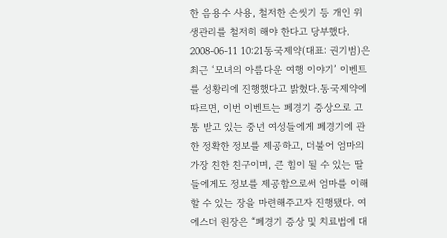한 음용수 사용, 철저한 손씻기 등 개인 위생관리를 철저히 해야 한다고 당부했다.
2008-06-11 10:21동국제약(대표: 권기범)은 최근 ‘모녀의 아름다운 여행 이야기’ 이벤트를 성황리에 진행했다고 밝혔다.동국제약에 따르면, 이번 이벤트는 폐경기 증상으로 고통 받고 있는 중년 여성들에게 폐경기에 관한 정확한 정보를 제공하고, 더불어 엄마의 가장 친한 친구이며, 큰 힘이 될 수 있는 딸들에게도 정보를 제공함으로써 엄마를 이해할 수 있는 장을 마련해주고자 진행됐다. 여에스더 원장은 “폐경기 증상 및 치료법에 대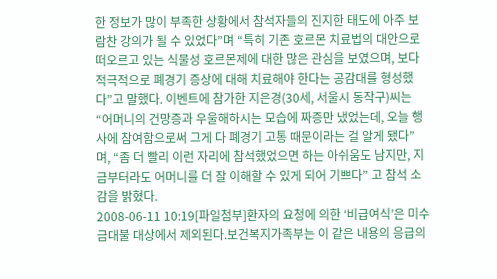한 정보가 많이 부족한 상황에서 참석자들의 진지한 태도에 아주 보람찬 강의가 될 수 있었다”며 “특히 기존 호르몬 치료법의 대안으로 떠오르고 있는 식물성 호르몬제에 대한 많은 관심을 보였으며, 보다 적극적으로 폐경기 증상에 대해 치료해야 한다는 공감대를 형성했다”고 말했다. 이벤트에 참가한 지은경(30세, 서울시 동작구)씨는 “어머니의 건망증과 우울해하시는 모습에 짜증만 냈었는데, 오늘 행사에 참여함으로써 그게 다 폐경기 고통 때문이라는 걸 알게 됐다” 며, “좀 더 빨리 이런 자리에 참석했었으면 하는 아쉬움도 남지만, 지금부터라도 어머니를 더 잘 이해할 수 있게 되어 기쁘다” 고 참석 소감을 밝혔다.
2008-06-11 10:19[파일첨부]환자의 요청에 의한 ‘비급여식’은 미수금대불 대상에서 제외된다.보건복지가족부는 이 같은 내용의 응급의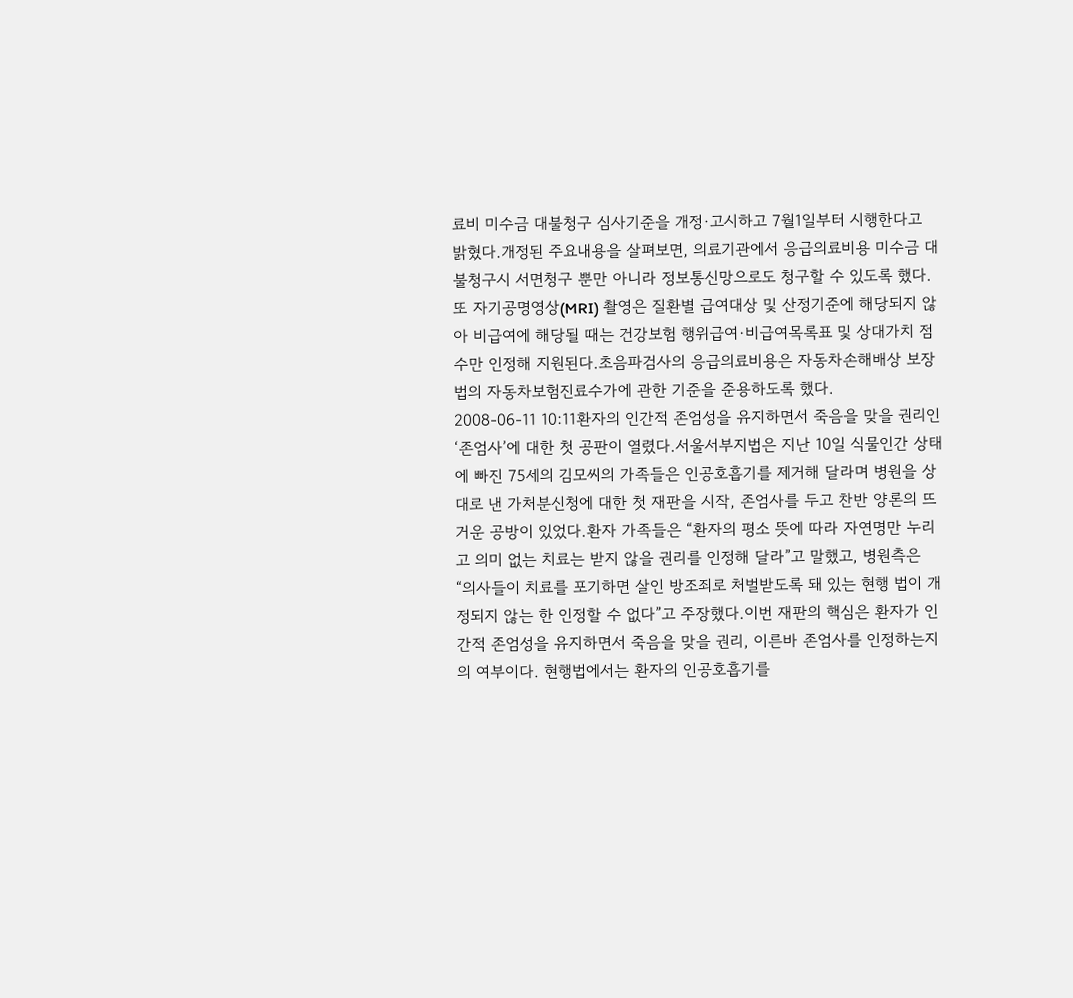료비 미수금 대불청구 심사기준을 개정·고시하고 7월1일부터 시행한다고 밝혔다.개정된 주요내용을 살펴보면, 의료기관에서 응급의료비용 미수금 대불청구시 서면청구 뿐만 아니라 정보통신망으로도 청구할 수 있도록 했다.또 자기공명영상(MRI) 촬영은 질환별 급여대상 및 산정기준에 해당되지 않아 비급여에 해당될 때는 건강보험 행위급여·비급여목록표 및 상대가치 점수만 인정해 지원된다.초음파검사의 응급의료비용은 자동차손해배상 보장법의 자동차보험진료수가에 관한 기준을 준용하도록 했다.
2008-06-11 10:11환자의 인간적 존엄성을 유지하면서 죽음을 맞을 권리인 ‘존엄사’에 대한 첫 공판이 열렸다.서울서부지법은 지난 10일 식물인간 상태에 빠진 75세의 김모씨의 가족들은 인공호흡기를 제거해 달라며 병원을 상대로 낸 가처분신청에 대한 첫 재판을 시작, 존엄사를 두고 찬반 양론의 뜨거운 공방이 있었다.환자 가족들은 “환자의 평소 뜻에 따라 자연명만 누리고 의미 없는 치료는 받지 않을 권리를 인정해 달라”고 말했고, 병원측은 “의사들이 치료를 포기하면 살인 방조죄로 처벌받도록 돼 있는 현행 법이 개정되지 않는 한 인정할 수 없다”고 주장했다.이번 재판의 핵심은 환자가 인간적 존엄성을 유지하면서 죽음을 맞을 권리, 이른바 존엄사를 인정하는지의 여부이다. 현행법에서는 환자의 인공호흡기를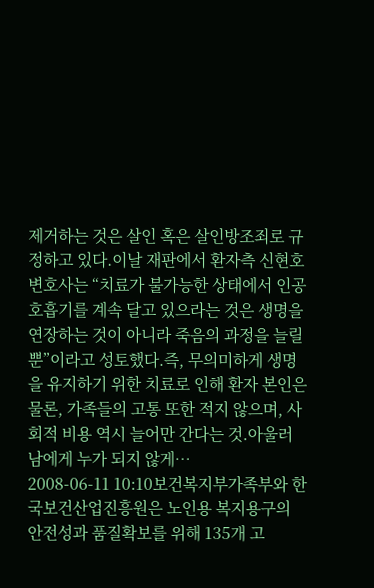제거하는 것은 살인 혹은 살인방조죄로 규정하고 있다.이날 재판에서 환자측 신현호 변호사는 “치료가 불가능한 상태에서 인공호흡기를 계속 달고 있으라는 것은 생명을 연장하는 것이 아니라 죽음의 과정을 늘릴 뿐”이라고 성토했다.즉, 무의미하게 생명을 유지하기 위한 치료로 인해 환자 본인은 물론, 가족들의 고통 또한 적지 않으며, 사회적 비용 역시 늘어만 간다는 것.아울러 남에게 누가 되지 않게…
2008-06-11 10:10보건복지부가족부와 한국보건산업진흥원은 노인용 복지용구의 안전성과 품질확보를 위해 135개 고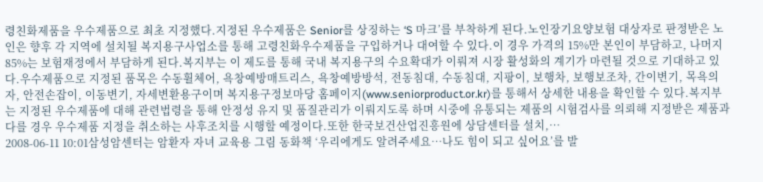령친화제품을 우수제품으로 최초 지정했다.지정된 우수제품은 Senior를 상징하는 ‘S 마크’를 부착하게 된다.노인장기요양보험 대상자로 판정받은 노인은 향후 각 지역에 설치될 복지용구사업소를 통해 고령친화우수제품을 구입하거나 대여할 수 있다.이 경우 가격의 15%만 본인이 부담하고, 나머지 85%는 보험재정에서 부담하게 된다.복지부는 이 제도를 통해 국내 복지용구의 수요확대가 이뤄져 시장 활성화의 계기가 마련될 것으로 기대하고 있다.우수제품으로 지정된 품목은 수동휠체어, 욕창예방매트리스, 욕창예방방석, 전동침대, 수동침대, 지팡이, 보행차, 보행보조차, 간이변기, 목욕의자, 안전손잡이, 이동변기, 자세변환용구이며 복지용구정보마당 홈페이지(www.seniorproduct.or.kr)를 통해서 상세한 내용을 확인할 수 있다.복지부는 지정된 우수제품에 대해 관련법령을 통해 안정성 유지 및 품질관리가 이뤄지도록 하며 시중에 유통되는 제품의 시험검사를 의뢰해 지정받은 제품과 다를 경우 우수제품 지정을 취소하는 사후조치를 시행할 예정이다.또한 한국보건산업진흥원에 상담센터를 설치,…
2008-06-11 10:01삼성암센터는 암환자 자녀 교육용 그림 동화책 ‘우리에게도 알려주세요…나도 힘이 되고 싶어요’를 발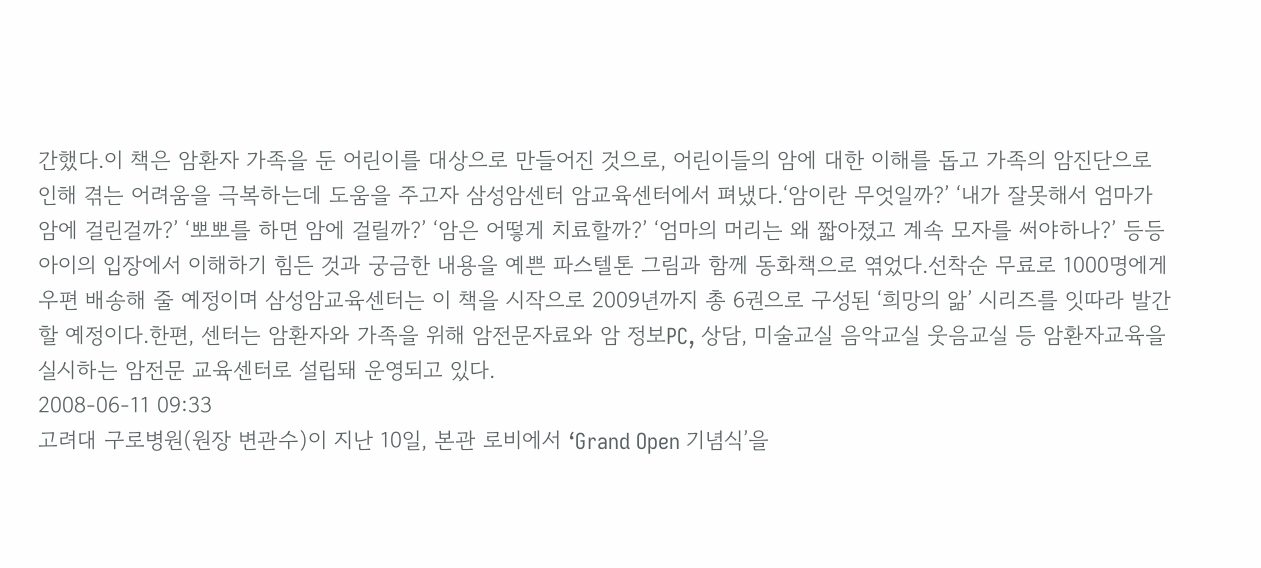간했다.이 책은 암환자 가족을 둔 어린이를 대상으로 만들어진 것으로, 어린이들의 암에 대한 이해를 돕고 가족의 암진단으로 인해 겪는 어려움을 극복하는데 도움을 주고자 삼성암센터 암교육센터에서 펴냈다.‘암이란 무엇일까?’ ‘내가 잘못해서 엄마가 암에 걸린걸까?’ ‘뽀뽀를 하면 암에 걸릴까?’ ‘암은 어떻게 치료할까?’ ‘엄마의 머리는 왜 짧아졌고 계속 모자를 써야하나?’ 등등 아이의 입장에서 이해하기 힘든 것과 궁금한 내용을 예쁜 파스텔톤 그림과 함께 동화책으로 엮었다.선착순 무료로 1000명에게 우편 배송해 줄 예정이며 삼성암교육센터는 이 책을 시작으로 2009년까지 총 6권으로 구성된 ‘희망의 앎’ 시리즈를 잇따라 발간할 예정이다.한편, 센터는 암환자와 가족을 위해 암전문자료와 암 정보PC, 상담, 미술교실 음악교실 웃음교실 등 암환자교육을 실시하는 암전문 교육센터로 설립돼 운영되고 있다.
2008-06-11 09:33
고려대 구로병원(원장 변관수)이 지난 10일, 본관 로비에서 ‘Grand Open 기념식’을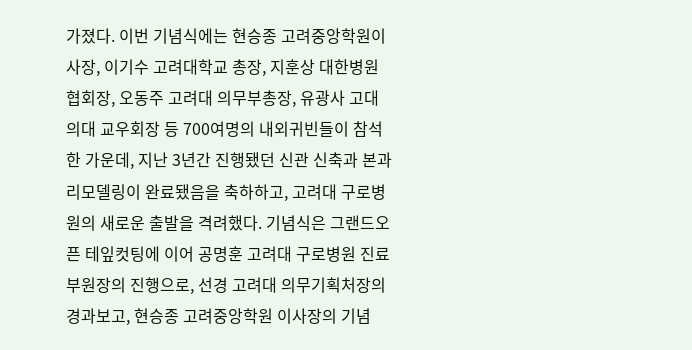가졌다. 이번 기념식에는 현승종 고려중앙학원이사장, 이기수 고려대학교 총장, 지훈상 대한병원협회장, 오동주 고려대 의무부총장, 유광사 고대의대 교우회장 등 700여명의 내외귀빈들이 참석한 가운데, 지난 3년간 진행됐던 신관 신축과 본과 리모델링이 완료됐음을 축하하고, 고려대 구로병원의 새로운 출발을 격려했다. 기념식은 그랜드오픈 테잎컷팅에 이어 공명훈 고려대 구로병원 진료부원장의 진행으로, 선경 고려대 의무기획처장의 경과보고, 현승종 고려중앙학원 이사장의 기념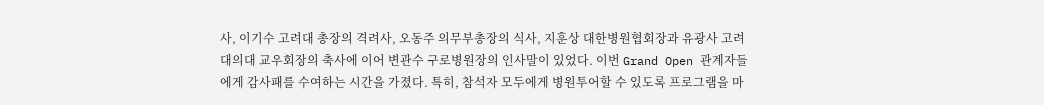사, 이기수 고려대 총장의 격려사, 오동주 의무부총장의 식사, 지훈상 대한병원협회장과 유광사 고려대의대 교우회장의 축사에 이어 변관수 구로병원장의 인사말이 있었다. 이번 Grand Open 관계자들에게 감사패를 수여하는 시간을 가졌다. 특히, 참석자 모두에게 병원투어할 수 있도록 프로그램을 마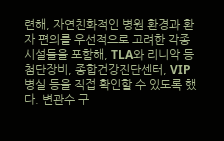련해, 자연친화적인 병원 환경과 환자 편의를 우선적으로 고려한 각종 시설들을 포함해, TLA와 리니악 등 첨단장비, 종합건강진단센터, VIP 병실 등을 직접 확인할 수 있도록 했다. 변관수 구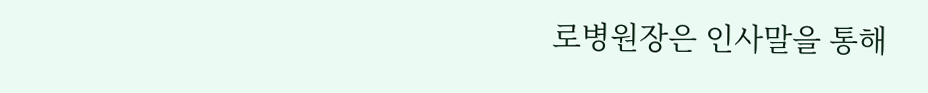로병원장은 인사말을 통해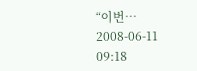“이번…
2008-06-11 09:18